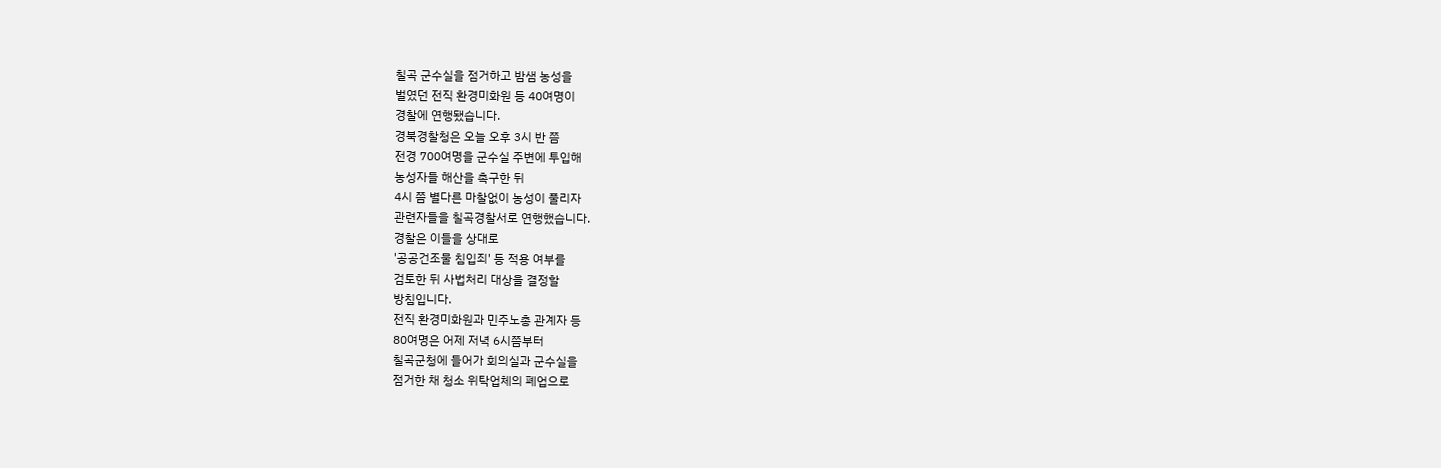칠곡 군수실을 점거하고 밤샘 농성을
벌였던 전직 환경미화원 등 40여명이
경찰에 연행됐습니다.
경북경찰청은 오늘 오후 3시 반 쯤
전경 700여명을 군수실 주변에 투입해
농성자들 해산을 촉구한 뒤
4시 쯤 별다른 마찰없이 농성이 풀리자
관련자들을 칠곡경찰서로 연행했습니다.
경찰은 이들을 상대로
'공공건조물 침입죄' 등 적용 여부를
검토한 뒤 사법처리 대상을 결정할
방침입니다.
전직 환경미화원과 민주노총 관계자 등
80여명은 어제 저녁 6시쯤부터
칠곡군청에 들어가 회의실과 군수실을
점거한 채 청소 위탁업체의 폐업으로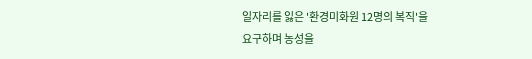일자리를 잃은 '환경미화원 12명의 복직'을
요구하며 농성을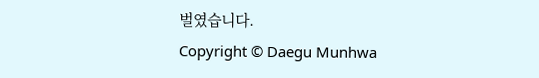벌였습니다.
Copyright © Daegu Munhwa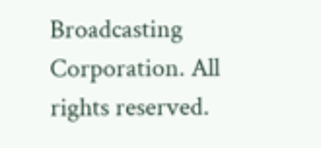Broadcasting Corporation. All rights reserved.